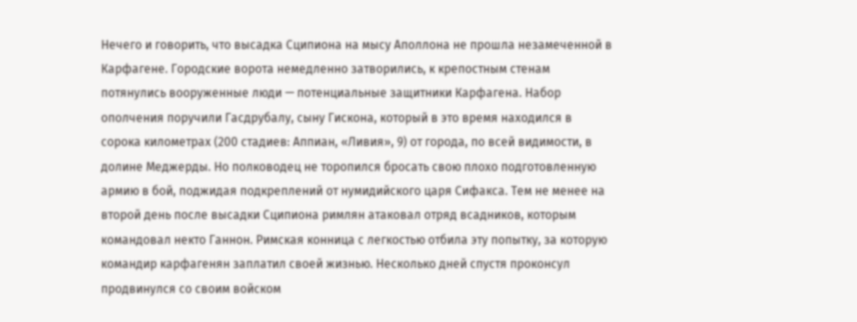Нечего и говорить, что высадка Сципиона на мысу Аполлона не прошла незамеченной в Карфагене. Городские ворота немедленно затворились, к крепостным стенам потянулись вооруженные люди — потенциальные защитники Карфагена. Набор ополчения поручили Гасдрубалу, сыну Гискона, который в это время находился в сорока километрах (200 стадиев: Аппиан, «Ливия», 9) от города, по всей видимости, в долине Меджерды. Но полководец не торопился бросать свою плохо подготовленную армию в бой, поджидая подкреплений от нумидийского царя Сифакса. Тем не менее на второй день после высадки Сципиона римлян атаковал отряд всадников, которым командовал некто Ганнон. Римская конница с легкостью отбила эту попытку, за которую командир карфагенян заплатил своей жизнью. Несколько дней спустя проконсул продвинулся со своим войском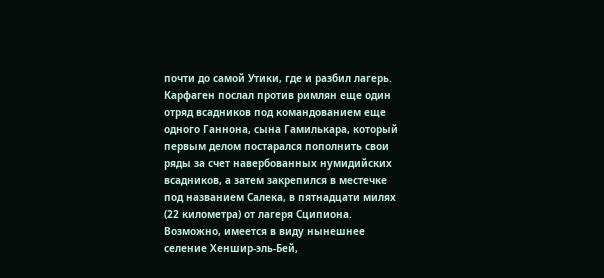почти до самой Утики, где и разбил лагерь. Карфаген послал против римлян еще один отряд всадников под командованием еще одного Ганнона, сына Гамилькара, который первым делом постарался пополнить свои ряды за счет навербованных нумидийских всадников, а затем закрепился в местечке под названием Салека, в пятнадцати милях (22 километра) от лагеря Сципиона. Возможно, имеется в виду нынешнее селение Хеншир-эль-Бей,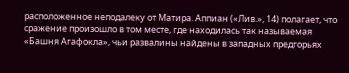расположенное неподалеку от Матира. Аппиан («Лив.», 14) полагает, что сражение произошло в том месте, где находилась так называемая «Башня Агафокла», чьи развалины найдены в западных предгорьях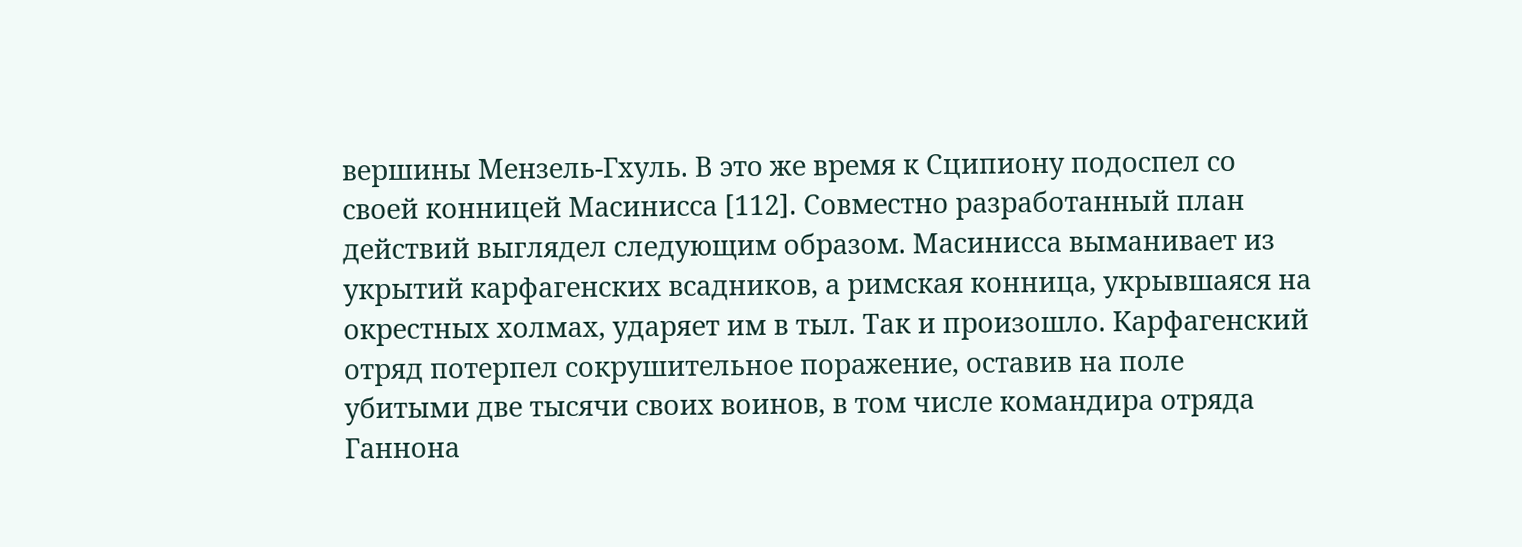вершины Мензель-Гхуль. В это же время к Сципиону подоспел со своей конницей Масинисса [112]. Совместно разработанный план действий выглядел следующим образом. Масинисса выманивает из укрытий карфагенских всадников, а римская конница, укрывшаяся на окрестных холмах, ударяет им в тыл. Так и произошло. Карфагенский отряд потерпел сокрушительное поражение, оставив на поле убитыми две тысячи своих воинов, в том числе командира отряда Ганнона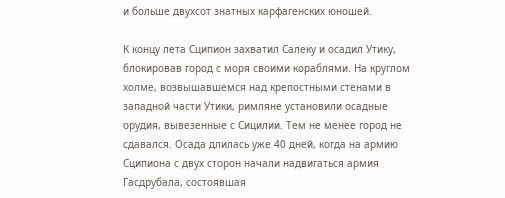и больше двухсот знатных карфагенских юношей.

К концу лета Сципион захватил Салеку и осадил Утику, блокировав город с моря своими кораблями. На круглом холме, возвышавшемся над крепостными стенами в западной части Утики, римляне установили осадные орудия, вывезенные с Сицилии. Тем не менее город не сдавался. Осада длилась уже 40 дней, когда на армию Сципиона с двух сторон начали надвигаться армия Гасдрубала, состоявшая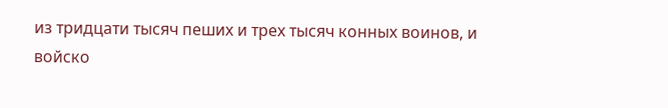из тридцати тысяч пеших и трех тысяч конных воинов, и войско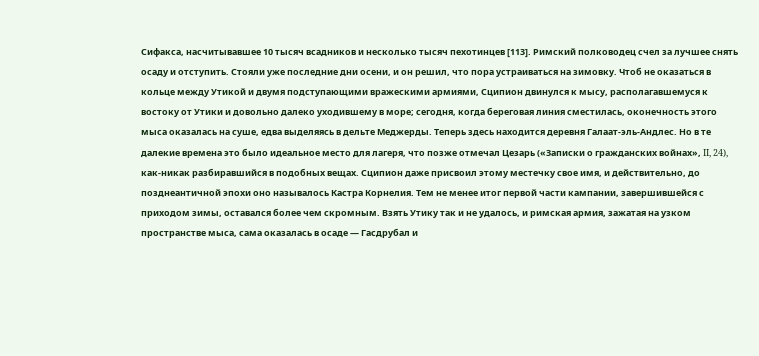Сифакса, насчитывавшее 10 тысяч всадников и несколько тысяч пехотинцев [113]. Римский полководец счел за лучшее снять осаду и отступить. Стояли уже последние дни осени, и он решил, что пора устраиваться на зимовку. Чтоб не оказаться в кольце между Утикой и двумя подступающими вражескими армиями, Сципион двинулся к мысу, располагавшемуся к востоку от Утики и довольно далеко уходившему в море; сегодня, когда береговая линия сместилась, оконечность этого мыса оказалась на суше, едва выделяясь в дельте Меджерды. Теперь здесь находится деревня Галаат-эль-Андлес. Но в те далекие времена это было идеальное место для лагеря, что позже отмечал Цезарь («Записки о гражданских войнах», II, 24), как-никак разбиравшийся в подобных вещах. Сципион даже присвоил этому местечку свое имя, и действительно, до позднеантичной эпохи оно называлось Кастра Корнелия. Тем не менее итог первой части кампании, завершившейся с приходом зимы, оставался более чем скромным. Взять Утику так и не удалось, и римская армия, зажатая на узком пространстве мыса, сама оказалась в осаде — Гасдрубал и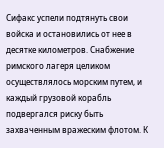Сифакс успели подтянуть свои войска и остановились от нее в десятке километров. Снабжение римского лагеря целиком осуществлялось морским путем, и каждый грузовой корабль подвергался риску быть захваченным вражеским флотом. К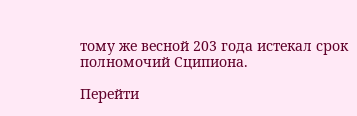тому же весной 203 года истекал срок полномочий Сципиона.

Перейти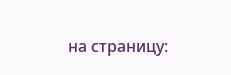на страницу: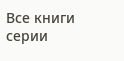Все книги серии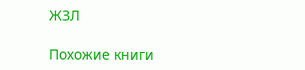ЖЗЛ

Похожие книги